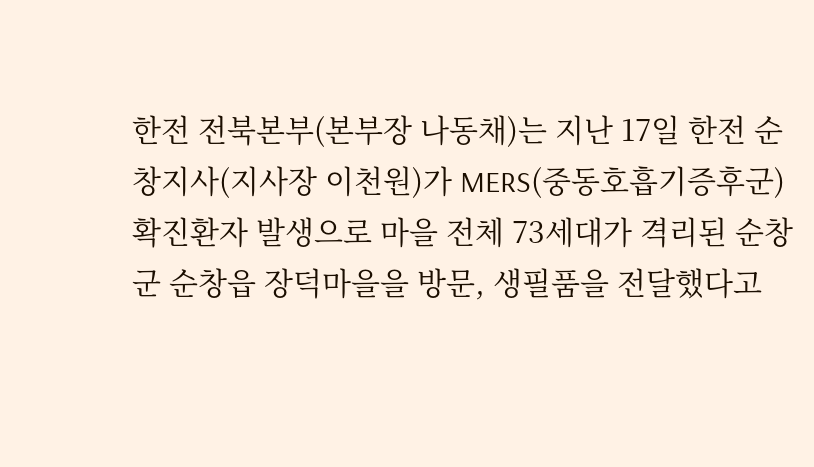한전 전북본부(본부장 나동채)는 지난 17일 한전 순창지사(지사장 이천원)가 MERS(중동호흡기증후군) 확진환자 발생으로 마을 전체 73세대가 격리된 순창군 순창읍 장덕마을을 방문, 생필품을 전달했다고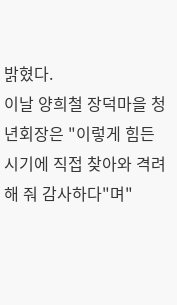밝혔다.
이날 양희철 장덕마을 청년회장은 "이렇게 힘든 시기에 직접 찾아와 격려해 줘 감사하다"며"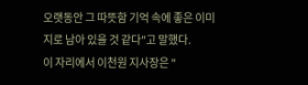오랫동안 그 따뜻함 기억 속에 좋은 이미지로 남아 있을 것 같다"고 말했다.
이 자리에서 이천원 지사장은 "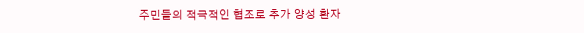주민들의 적극적인 협조로 추가 양성 환자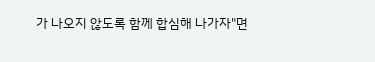가 나오지 않도록 함께 합심해 나가자"면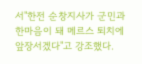서"한전 순창지사가 군민과 한마음이 돼 메르스 퇴치에 앞장서겠다"고 강조했다.